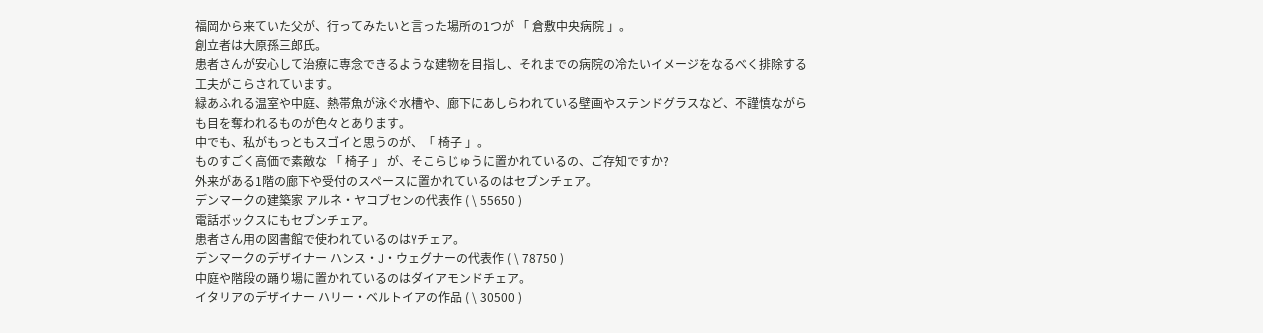福岡から来ていた父が、行ってみたいと言った場所の1つが 「 倉敷中央病院 」。
創立者は大原孫三郎氏。
患者さんが安心して治療に専念できるような建物を目指し、それまでの病院の冷たいイメージをなるべく排除する工夫がこらされています。
緑あふれる温室や中庭、熱帯魚が泳ぐ水槽や、廊下にあしらわれている壁画やステンドグラスなど、不謹慎ながらも目を奪われるものが色々とあります。
中でも、私がもっともスゴイと思うのが、「 椅子 」。
ものすごく高価で素敵な 「 椅子 」 が、そこらじゅうに置かれているの、ご存知ですか?
外来がある1階の廊下や受付のスペースに置かれているのはセブンチェア。
デンマークの建築家 アルネ・ヤコブセンの代表作 ( \ 55650 )
電話ボックスにもセブンチェア。
患者さん用の図書館で使われているのはYチェア。
デンマークのデザイナー ハンス・J・ウェグナーの代表作 ( \ 78750 )
中庭や階段の踊り場に置かれているのはダイアモンドチェア。
イタリアのデザイナー ハリー・ベルトイアの作品 ( \ 30500 )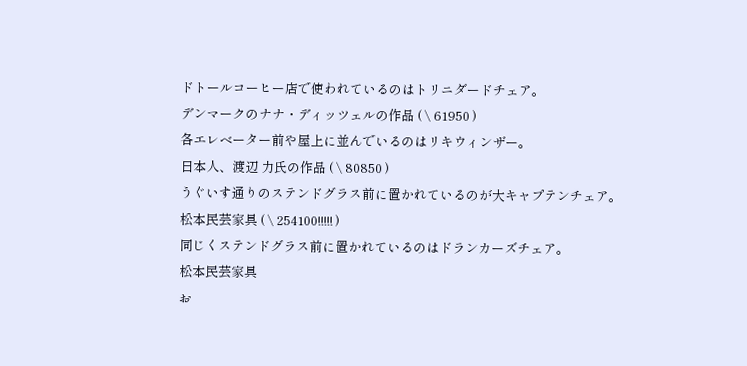ドトールコーヒー店で使われているのはトリニダードチェア。
デンマークのナナ・ディッツェルの作品 ( \ 61950 )
各エレベーター前や屋上に並んでいるのはリキウィンザー。
日本人、渡辺 力氏の作品 ( \ 80850 )
うぐいす通りのステンドグラス前に置かれているのが大キャプテンチェア。
松本民芸家具 ( \ 254100!!!!! )
同じくステンドグラス前に置かれているのはドランカーズチェア。
松本民芸家具
お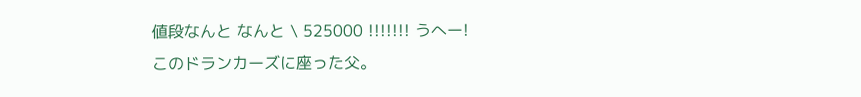値段なんと なんと \ 525000 !!!!!!! うへー!
このドランカーズに座った父。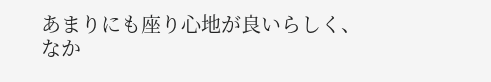あまりにも座り心地が良いらしく、なか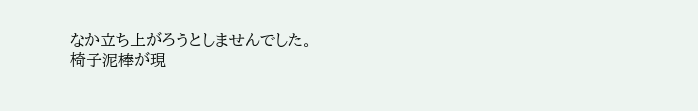なか立ち上がろうとしませんでした。
椅子泥棒が現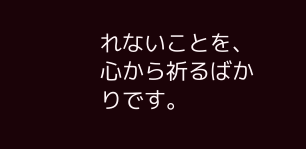れないことを、心から祈るばかりです。